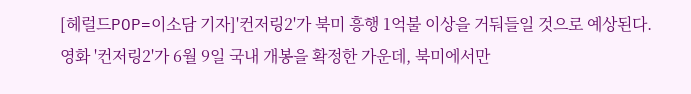[헤럴드POP=이소담 기자]'컨저링2'가 북미 흥행 1억불 이상을 거둬들일 것으로 예상된다.
영화 '컨저링2'가 6월 9일 국내 개봉을 확정한 가운데, 북미에서만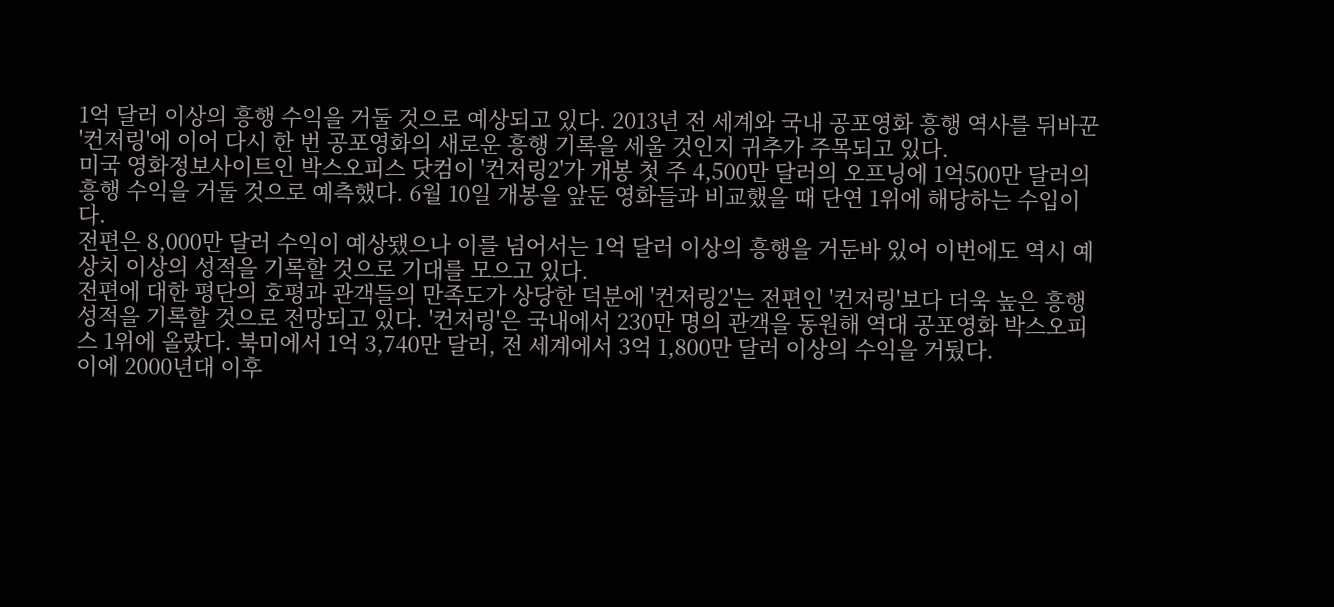1억 달러 이상의 흥행 수익을 거둘 것으로 예상되고 있다. 2013년 전 세계와 국내 공포영화 흥행 역사를 뒤바꾼 '컨저링'에 이어 다시 한 번 공포영화의 새로운 흥행 기록을 세울 것인지 귀추가 주목되고 있다.
미국 영화정보사이트인 박스오피스 닷컴이 '컨저링2'가 개봉 첫 주 4,500만 달러의 오프닝에 1억500만 달러의 흥행 수익을 거둘 것으로 예측했다. 6월 10일 개봉을 앞둔 영화들과 비교했을 때 단연 1위에 해당하는 수입이다.
전편은 8,000만 달러 수익이 예상됐으나 이를 넘어서는 1억 달러 이상의 흥행을 거둔바 있어 이번에도 역시 예상치 이상의 성적을 기록할 것으로 기대를 모으고 있다.
전편에 대한 평단의 호평과 관객들의 만족도가 상당한 덕분에 '컨저링2'는 전편인 '컨저링'보다 더욱 높은 흥행 성적을 기록할 것으로 전망되고 있다. '컨저링'은 국내에서 230만 명의 관객을 동원해 역대 공포영화 박스오피스 1위에 올랐다. 북미에서 1억 3,740만 달러, 전 세계에서 3억 1,800만 달러 이상의 수익을 거뒀다.
이에 2000년대 이후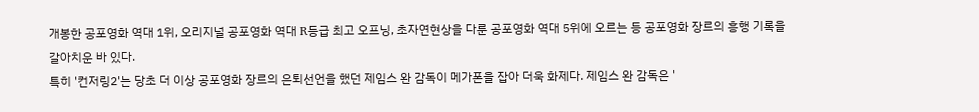개봉한 공포영화 역대 1위, 오리지널 공포영화 역대 R등급 최고 오프닝, 초자연현상을 다룬 공포영화 역대 5위에 오르는 등 공포영화 장르의 흥행 기록을 갈아치운 바 있다.
특히 '컨저링2'는 당초 더 이상 공포영화 장르의 은퇴선언을 했던 제임스 완 감독이 메가폰을 잡아 더욱 화제다. 제임스 완 감독은 '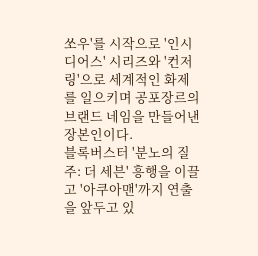쏘우'를 시작으로 '인시디어스' 시리즈와 '컨저링'으로 세계적인 화제를 일으키며 공포장르의 브랜드 네임을 만들어낸 장본인이다.
블록버스터 '분노의 질주: 더 세븐' 흥행을 이끌고 '아쿠아맨'까지 연출을 앞두고 있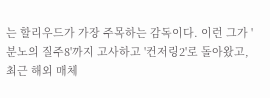는 할리우드가 가장 주목하는 감독이다. 이런 그가 '분노의 질주8'까지 고사하고 '컨저링2'로 돌아왔고, 최근 해외 매체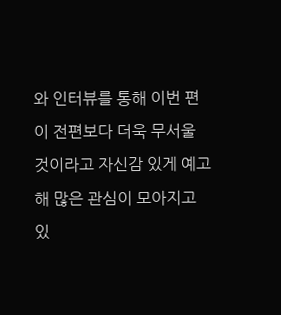와 인터뷰를 통해 이번 편이 전편보다 더욱 무서울 것이라고 자신감 있게 예고해 많은 관심이 모아지고 있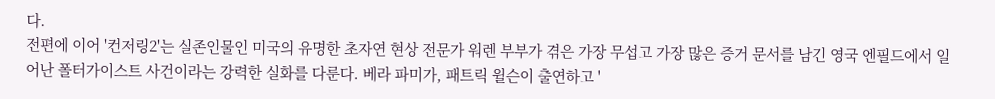다.
전편에 이어 '컨저링2'는 실존인물인 미국의 유명한 초자연 현상 전문가 워렌 부부가 겪은 가장 무섭고 가장 많은 증거 문서를 남긴 영국 엔필드에서 일어난 폴터가이스트 사건이라는 강력한 실화를 다룬다. 베라 파미가, 패트릭 윌슨이 출연하고 '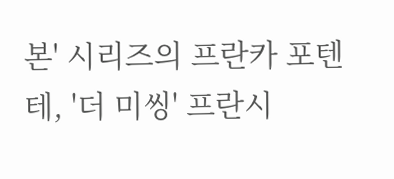본' 시리즈의 프란카 포텐테, '더 미씽' 프란시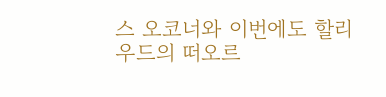스 오코너와 이번에도 할리우드의 떠오르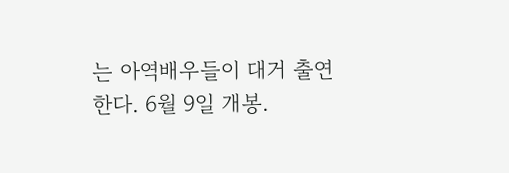는 아역배우들이 대거 출연한다. 6월 9일 개봉.